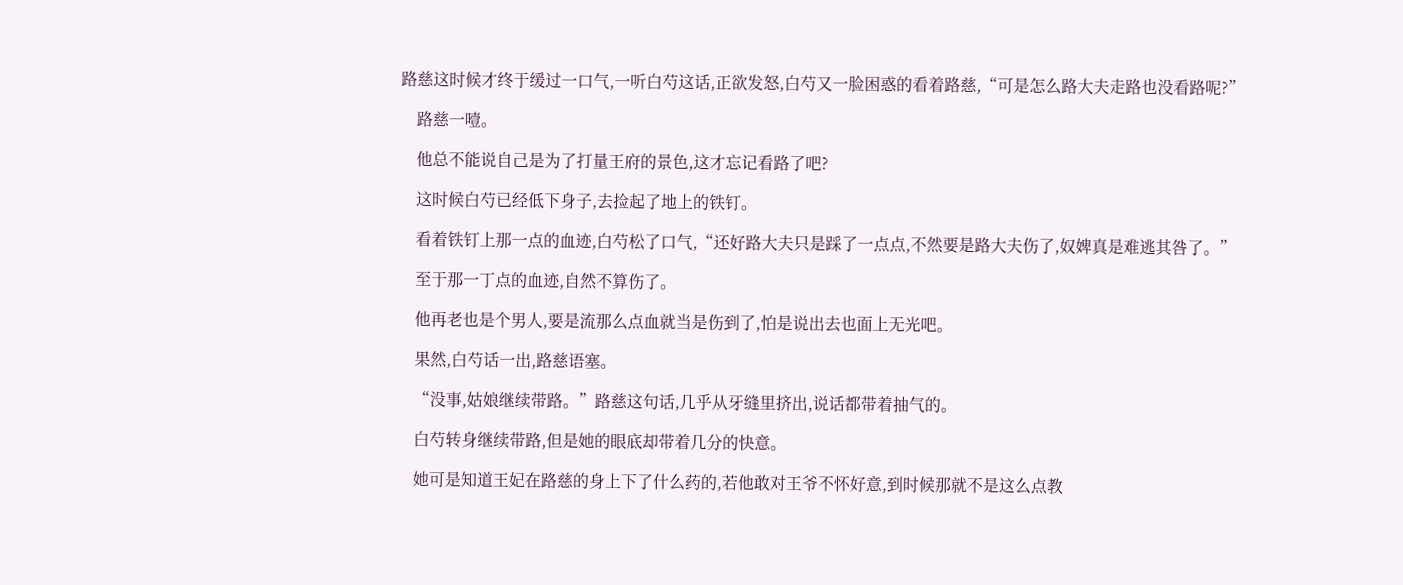路慈这时候才终于缓过一口气,一听白芍这话,正欲发怒,白芍又一脸困惑的看着路慈,“可是怎么路大夫走路也没看路呢?”

    路慈一噎。

    他总不能说自己是为了打量王府的景色,这才忘记看路了吧?

    这时候白芍已经低下身子,去捡起了地上的铁钉。

    看着铁钉上那一点的血迹,白芍松了口气,“还好路大夫只是踩了一点点,不然要是路大夫伤了,奴婢真是难逃其咎了。”

    至于那一丁点的血迹,自然不算伤了。

    他再老也是个男人,要是流那么点血就当是伤到了,怕是说出去也面上无光吧。

    果然,白芍话一出,路慈语塞。

    “没事,姑娘继续带路。”路慈这句话,几乎从牙缝里挤出,说话都带着抽气的。

    白芍转身继续带路,但是她的眼底却带着几分的快意。

    她可是知道王妃在路慈的身上下了什么药的,若他敢对王爷不怀好意,到时候那就不是这么点教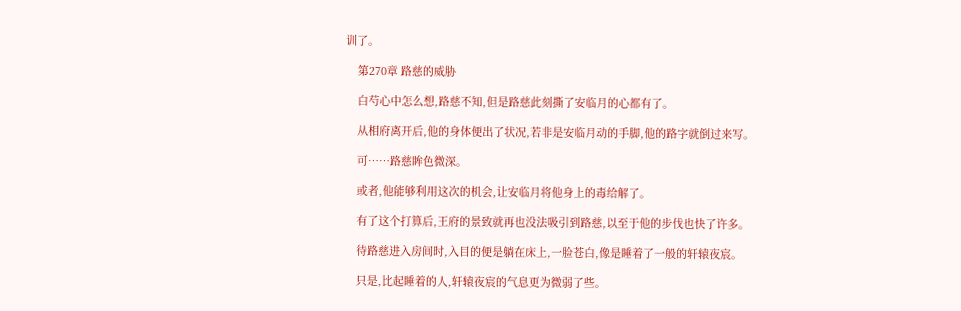训了。

    第270章 路慈的威胁

    白芍心中怎么想,路慈不知,但是路慈此刻撕了安临月的心都有了。

    从相府离开后,他的身体便出了状况,若非是安临月动的手脚,他的路字就倒过来写。

    可……路慈眸色微深。

    或者,他能够利用这次的机会,让安临月将他身上的毒给解了。

    有了这个打算后,王府的景致就再也没法吸引到路慈,以至于他的步伐也快了许多。

    待路慈进入房间时,入目的便是躺在床上,一脸苍白,像是睡着了一般的轩辕夜宸。

    只是,比起睡着的人,轩辕夜宸的气息更为微弱了些。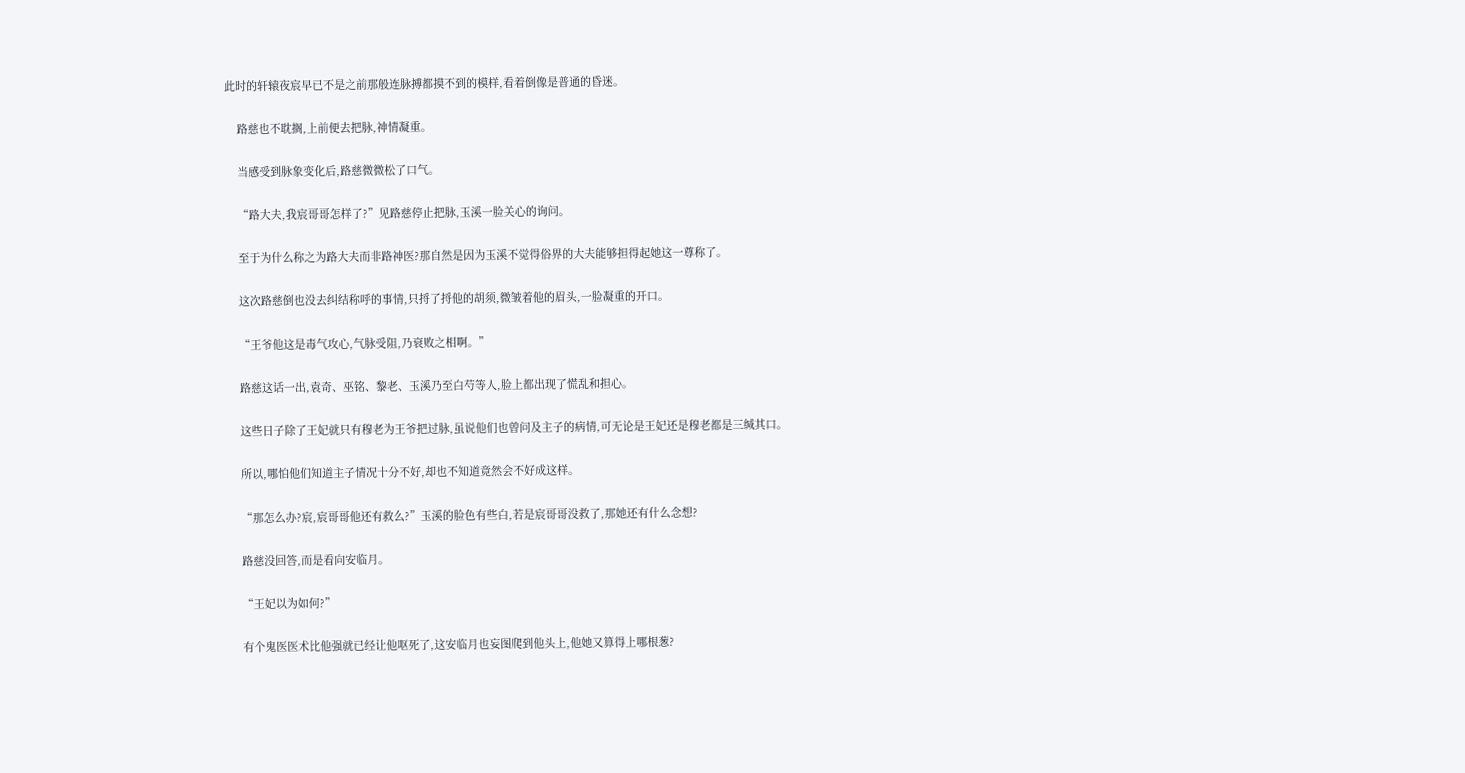此时的轩辕夜宸早已不是之前那般连脉搏都摸不到的模样,看着倒像是普通的昏迷。

    路慈也不耽搁,上前便去把脉,神情凝重。

    当感受到脉象变化后,路慈微微松了口气。

    “路大夫,我宸哥哥怎样了?”见路慈停止把脉,玉溪一脸关心的询问。

    至于为什么称之为路大夫而非路神医?那自然是因为玉溪不觉得俗界的大夫能够担得起她这一尊称了。

    这次路慈倒也没去纠结称呼的事情,只捋了捋他的胡须,微皱着他的眉头,一脸凝重的开口。

    “王爷他这是毒气攻心,气脉受阻,乃衰败之相啊。”

    路慈这话一出,袁奇、巫铭、黎老、玉溪乃至白芍等人,脸上都出现了慌乱和担心。

    这些日子除了王妃就只有穆老为王爷把过脉,虽说他们也曾问及主子的病情,可无论是王妃还是穆老都是三缄其口。

    所以,哪怕他们知道主子情况十分不好,却也不知道竟然会不好成这样。

    “那怎么办?宸,宸哥哥他还有救么?”玉溪的脸色有些白,若是宸哥哥没救了,那她还有什么念想?

    路慈没回答,而是看向安临月。

    “王妃以为如何?”

    有个鬼医医术比他强就已经让他呕死了,这安临月也妄图爬到他头上,他她又算得上哪根葱?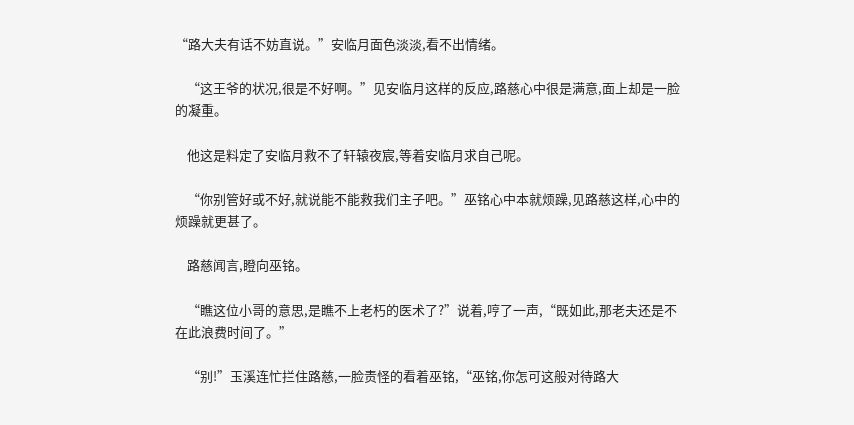“路大夫有话不妨直说。”安临月面色淡淡,看不出情绪。

    “这王爷的状况,很是不好啊。”见安临月这样的反应,路慈心中很是满意,面上却是一脸的凝重。

    他这是料定了安临月救不了轩辕夜宸,等着安临月求自己呢。

    “你别管好或不好,就说能不能救我们主子吧。”巫铭心中本就烦躁,见路慈这样,心中的烦躁就更甚了。

    路慈闻言,瞪向巫铭。

    “瞧这位小哥的意思,是瞧不上老朽的医术了?”说着,哼了一声,“既如此,那老夫还是不在此浪费时间了。”

    “别!”玉溪连忙拦住路慈,一脸责怪的看着巫铭,“巫铭,你怎可这般对待路大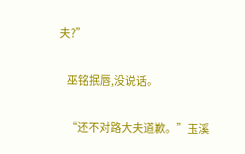夫?”

    巫铭抿唇,没说话。

    “还不对路大夫道歉。”玉溪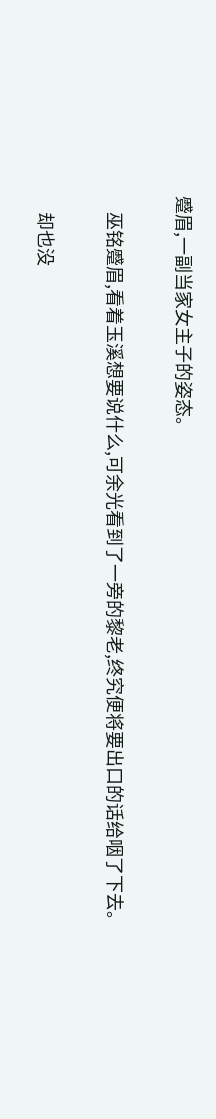蹙眉,一副当家女主子的姿态。

    巫铭蹙眉,看着玉溪想要说什么,可余光看到了一旁的黎老,终究便将要出口的话给咽了下去。

    却也没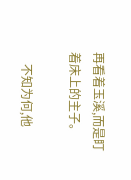再看着玉溪,而是盯着床上的主子。

    不知为何,他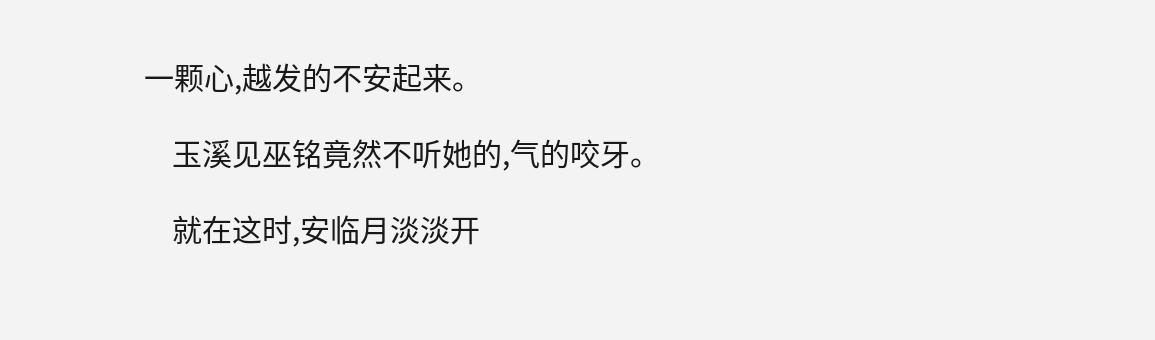一颗心,越发的不安起来。

    玉溪见巫铭竟然不听她的,气的咬牙。

    就在这时,安临月淡淡开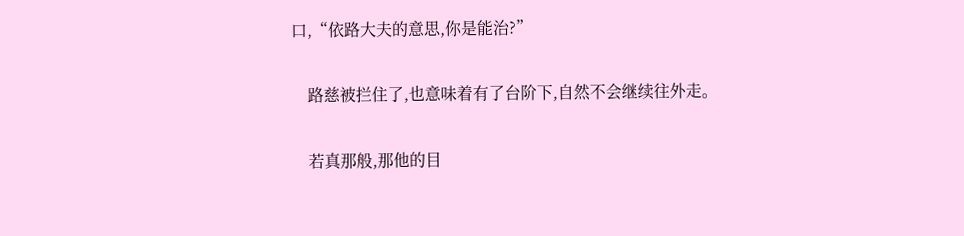口,“依路大夫的意思,你是能治?”

    路慈被拦住了,也意味着有了台阶下,自然不会继续往外走。

    若真那般,那他的目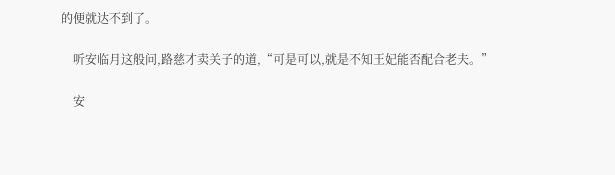的便就达不到了。

    听安临月这般问,路慈才卖关子的道,“可是可以,就是不知王妃能否配合老夫。”

    安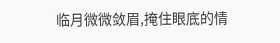临月微微敛眉,掩住眼底的情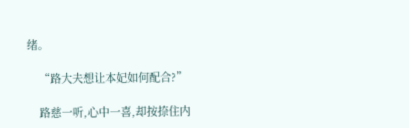绪。

    “路大夫想让本妃如何配合?”

    路慈一听,心中一喜,却按捺住内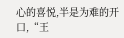心的喜悦,半是为难的开口,“王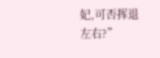妃,可否挥退左右?”